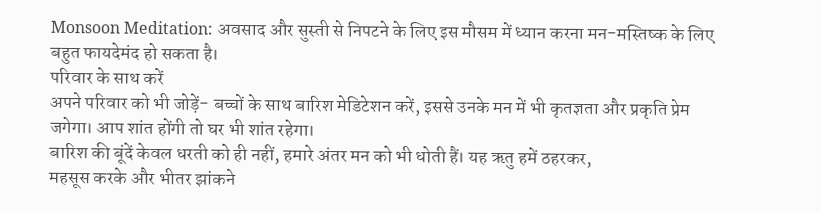Monsoon Meditation: अवसाद और सुस्ती से निपटने के लिए इस मौसम में ध्यान करना मन-मस्तिष्क के लिए बहुत फायदेमंद हो सकता है।
परिवार के साथ करें
अपने परिवार को भी जोड़ें- बच्चों के साथ बारिश मेडिटेशन करें, इससे उनके मन में भी कृतज्ञता और प्रकृति प्रेम जगेगा। आप शांत होंगी तो घर भी शांत रहेगा।
बारिश की बूंदें केवल धरती को ही नहीं, हमारे अंतर मन को भी धोती हैं। यह ऋतु हमें ठहरकर,
महसूस करके और भीतर झांकने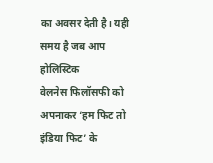का अवसर देती है। यही समय है जब आप होलिस्टिक
वेलनेस फिलॉसफी को अपनाकर ‘हम फिट तो इंडिया फिट’ के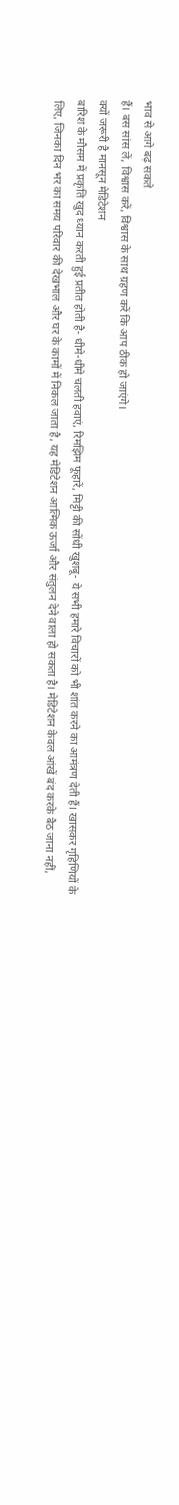भाव से आगे बढ़ सकते
हैं। बस सांस लें, विश्वास करें, विश्वास के साथ ग्रहण करें कि आप ठीक हो जाएंगे।
क्यों जरूरी है मानसून मेडिटेशन
बारिश के मौसम में प्रकृति खुद ध्यान करती हुई प्रतीत होती है- धीमे-धीमे चलती हवाएं, रिमझिम फूहारें, मिट्टी की सोंधी खुशबू- ये सभी हमारे विचारों को भी शांत करने का आमंत्रण देती हैं। खासकर गृहिणियों के लिए, जिनका दिन भर का समय परिवार की देखभाल और घर के कामों में निकल जाता है, यह मेडिटेशन आत्मिक ऊर्जा और संतुलन देने वाला हो सकता है। मेडिटेशन केवल आंखें बंद करके बैठ जाना नहीं,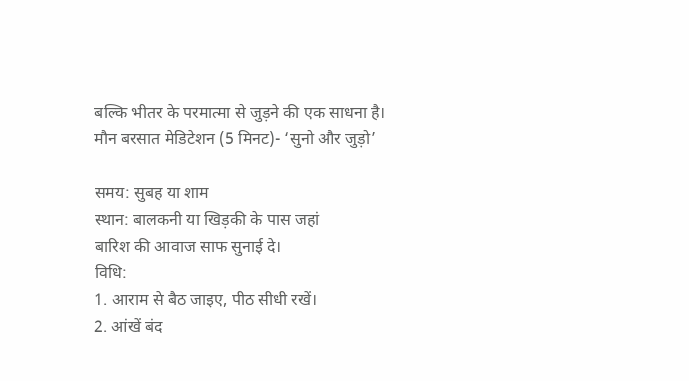बल्कि भीतर के परमात्मा से जुड़ने की एक साधना है।
मौन बरसात मेडिटेशन (5 मिनट)- ‘सुनो और जुड़ो’

समय: सुबह या शाम
स्थान: बालकनी या खिड़की के पास जहां
बारिश की आवाज साफ सुनाई दे।
विधि:
1. आराम से बैठ जाइए, पीठ सीधी रखें।
2. आंखें बंद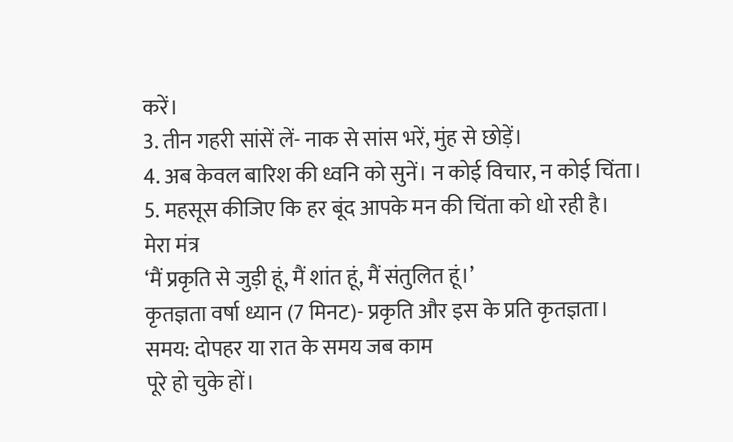करें।
3. तीन गहरी सांसें लें- नाक से सांस भरें, मुंह से छोड़ें।
4. अब केवल बारिश की ध्वनि को सुनें। न कोई विचार, न कोई चिंता।
5. महसूस कीजिए कि हर बूंद आपके मन की चिंता को धो रही है।
मेरा मंत्र
‘मैं प्रकृति से जुड़ी हूं, मैं शांत हूं, मैं संतुलित हूं।’
कृतज्ञता वर्षा ध्यान (7 मिनट)- प्रकृति और इस के प्रति कृतज्ञता।
समय: दोपहर या रात के समय जब काम
पूरे हो चुके हों।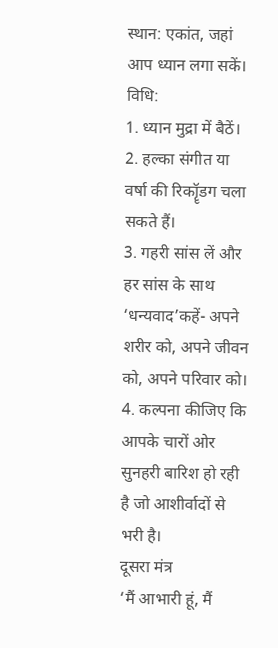स्थान: एकांत, जहां आप ध्यान लगा सकें।
विधि:
1. ध्यान मुद्रा में बैठें।
2. हल्का संगीत या वर्षा की रिकॉॄडग चला सकते हैं।
3. गहरी सांस लें और हर सांस के साथ ‘धन्यवाद’कहें- अपने शरीर को, अपने जीवन को, अपने परिवार को।
4. कल्पना कीजिए कि आपके चारों ओर सुनहरी बारिश हो रही है जो आशीर्वादों से
भरी है।
दूसरा मंत्र
‘मैं आभारी हूं, मैं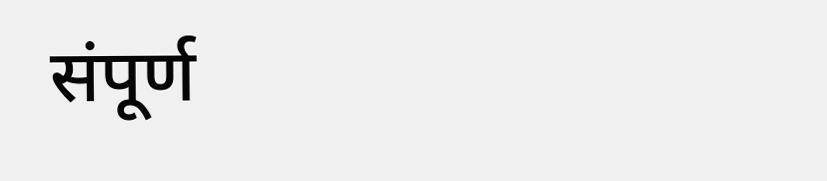संपूर्ण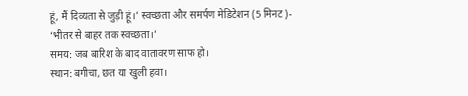हूं, मैं दिव्यता से जुड़ी हूं।’ स्वच्छता और समर्पण मेडिटेशन (5 मिनट)-
‘भीतर से बाहर तक स्वच्छता।’
समय: जब बारिश के बाद वातावरण साफ हो।
स्थान: बगीचा, छत या खुली हवा।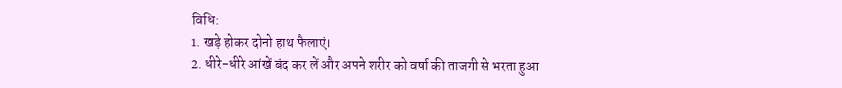विधि:
1. खड़े होकर दोनो हाथ फैलाएं।
2. धीरे-धीरे आंखें बंद कर लें और अपने शरीर को वर्षा की ताजगी से भरता हुआ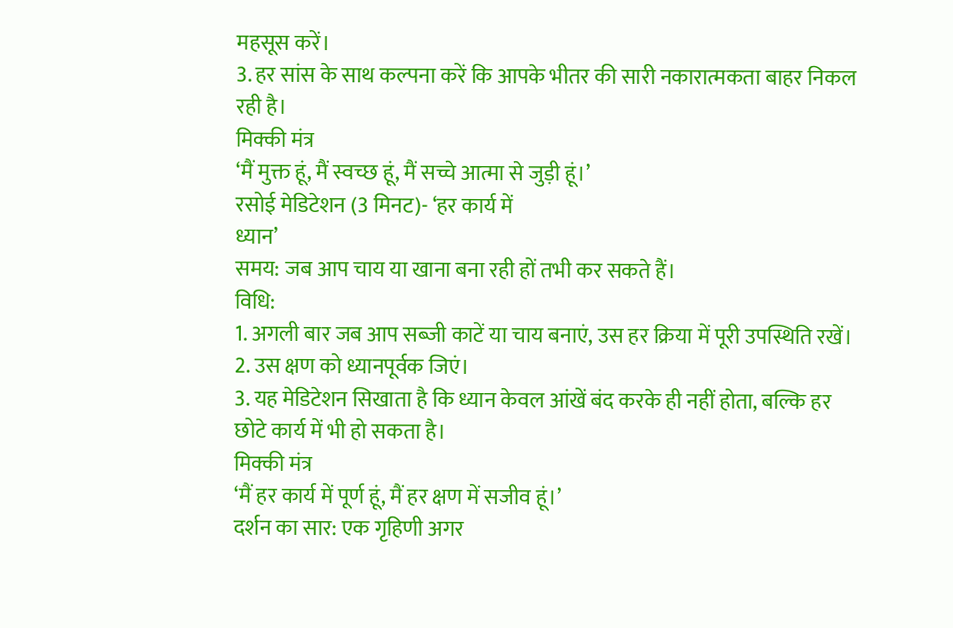महसूस करें।
3. हर सांस के साथ कल्पना करें कि आपके भीतर की सारी नकारात्मकता बाहर निकल
रही है।
मिक्की मंत्र
‘मैं मुक्त हूं, मैं स्वच्छ हूं, मैं सच्चे आत्मा से जुड़ी हूं।’
रसोई मेडिटेशन (3 मिनट)- ‘हर कार्य में
ध्यान’
समय: जब आप चाय या खाना बना रही हों तभी कर सकते हैं।
विधि:
1. अगली बार जब आप सब्जी काटें या चाय बनाएं, उस हर क्रिया में पूरी उपस्थिति रखें।
2. उस क्षण को ध्यानपूर्वक जिएं।
3. यह मेडिटेशन सिखाता है कि ध्यान केवल आंखें बंद करके ही नहीं होता, बल्कि हर
छोटे कार्य में भी हो सकता है।
मिक्की मंत्र
‘मैं हर कार्य में पूर्ण हूं, मैं हर क्षण में सजीव हूं।’
दर्शन का सार: एक गृहिणी अगर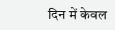दिन में केवल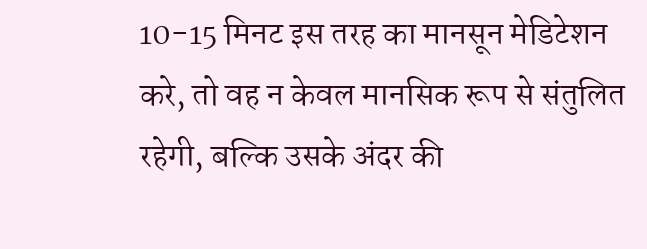10-15 मिनट इस तरह का मानसून मेडिटेशन करे, तो वह न केवल मानसिक रूप से संतुलित रहेगी, बल्कि उसके अंदर की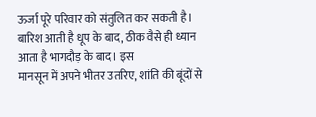ऊर्जा पूरे परिवार को संतुलित कर सकती है। बारिश आती है धूप के बाद, ठीक वैसे ही ध्यान आता है भागदौड़ के बाद। इस
मानसून में अपने भीतर उतरिए, शांति की बूंदों से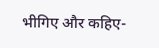भीगिए और कहिए-